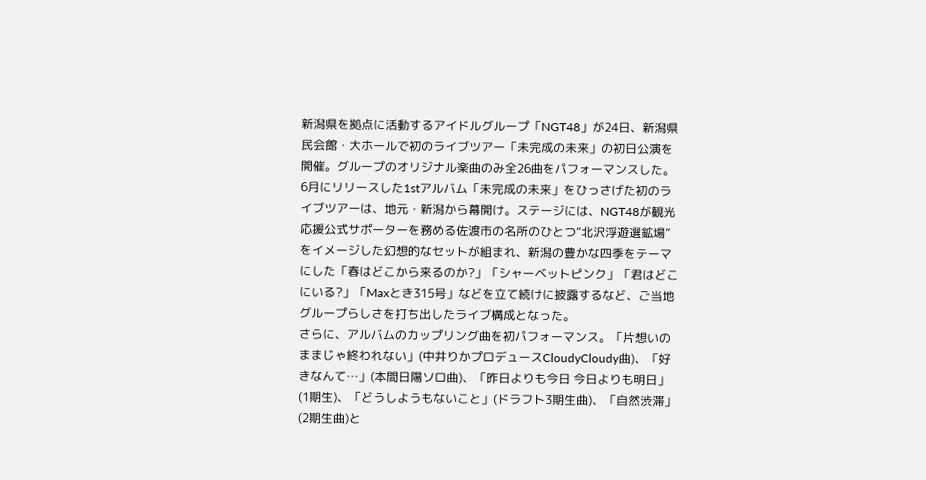新潟県を拠点に活動するアイドルグループ「NGT48」が24日、新潟県民会館・大ホールで初のライブツアー「未完成の未来」の初日公演を開催。グループのオリジナル楽曲のみ全26曲をパフォーマンスした。
6月にリリースした1stアルバム「未完成の未来」をひっさげた初のライブツアーは、地元・新潟から幕開け。ステージには、NGT48が観光応援公式サポーターを務める佐渡市の名所のひとつ“北沢浮遊選鉱場”をイメージした幻想的なセットが組まれ、新潟の豊かな四季をテーマにした「春はどこから来るのか?」「シャーベットピンク」「君はどこにいる?」「Maxとき315号」などを立て続けに披露するなど、ご当地グループらしさを打ち出したライブ構成となった。
さらに、アルバムのカップリング曲を初パフォーマンス。「片想いのままじゃ終われない」(中井りかプロデュースCloudyCloudy曲)、「好きなんて…」(本間日陽ソロ曲)、「昨日よりも今日 今日よりも明日」(1期生)、「どうしようもないこと」(ドラフト3期生曲)、「自然渋滞」(2期生曲)と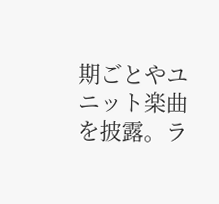期ごとやユニット楽曲を披露。ラ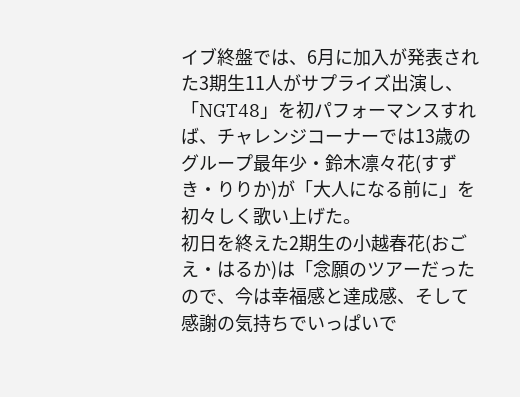イブ終盤では、6月に加入が発表された3期生11人がサプライズ出演し、「NGT48」を初パフォーマンスすれば、チャレンジコーナーでは13歳のグループ最年少・鈴木凛々花(すずき・りりか)が「大人になる前に」を初々しく歌い上げた。
初日を終えた2期生の小越春花(おごえ・はるか)は「念願のツアーだったので、今は幸福感と達成感、そして感謝の気持ちでいっぱいで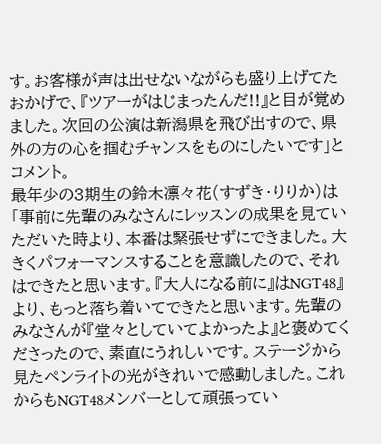す。お客様が声は出せないながらも盛り上げてたおかげで、『ツアーがはじまったんだ!!』と目が覚めました。次回の公演は新潟県を飛び出すので、県外の方の心を掴むチャンスをものにしたいです」とコメント。
最年少の3期生の鈴木凛々花(すずき・りりか)は「事前に先輩のみなさんにレッスンの成果を見ていただいた時より、本番は緊張せずにできました。大きくパフォーマンスすることを意識したので、それはできたと思います。『大人になる前に』はNGT48』より、もっと落ち着いてできたと思います。先輩のみなさんが『堂々としていてよかったよ』と褒めてくださったので、素直にうれしいです。ステージから見たペンライトの光がきれいで感動しました。これからもNGT48メンバーとして頑張ってい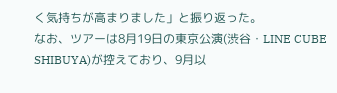く気持ちが高まりました」と振り返った。
なお、ツアーは8月19日の東京公演(渋谷・LINE CUBE SHIBUYA)が控えており、9月以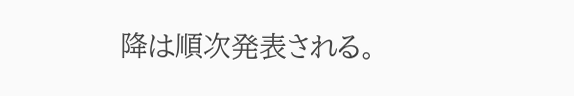降は順次発表される。